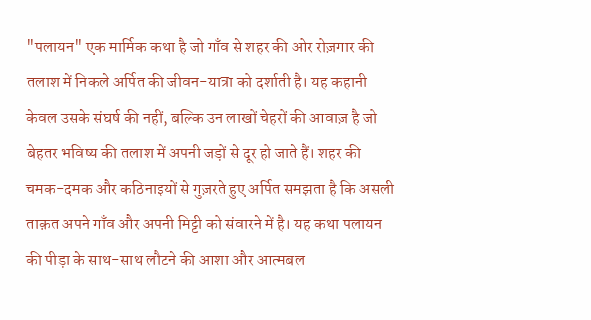"पलायन" एक मार्मिक कथा है जो गाँव से शहर की ओर रोज़गार की तलाश में निकले अर्पित की जीवन-यात्रा को दर्शाती है। यह कहानी केवल उसके संघर्ष की नहीं, बल्कि उन लाखों चेहरों की आवाज़ है जो बेहतर भविष्य की तलाश में अपनी जड़ों से दूर हो जाते हैं। शहर की चमक-दमक और कठिनाइयों से गुज़रते हुए अर्पित समझता है कि असली ताक़त अपने गाँव और अपनी मिट्टी को संवारने में है। यह कथा पलायन की पीड़ा के साथ-साथ लौटने की आशा और आत्मबल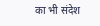का भी संदेश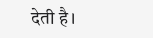देती है।